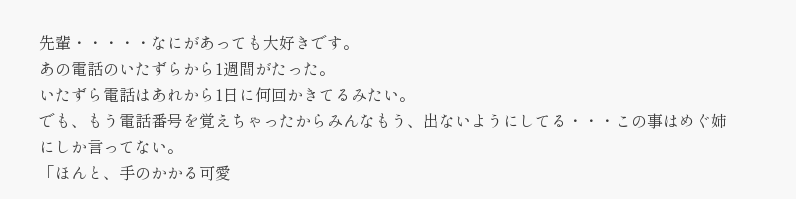先輩・・・・・なにがあっても大好きです。
あの電話のいたずらから1週間がたった。
いたずら電話はあれから1日に何回かきてるみたい。
でも、もう電話番号を覚えちゃったからみんなもう、出ないようにしてる・・・この事はめぐ姉にしか言ってない。
「ほんと、手のかかる可愛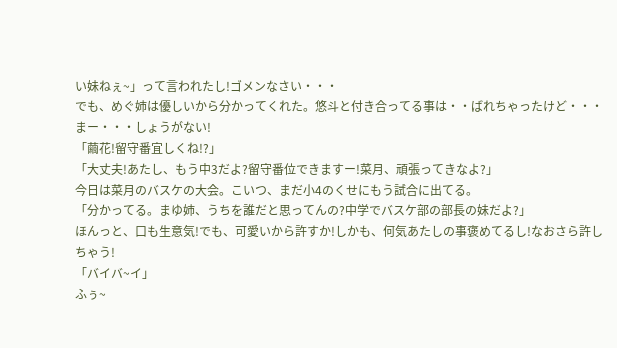い妹ねぇ~」って言われたし!ゴメンなさい・・・
でも、めぐ姉は優しいから分かってくれた。悠斗と付き合ってる事は・・ばれちゃったけど・・・まー・・・しょうがない!
「繭花!留守番宜しくね!?」
「大丈夫!あたし、もう中3だよ?留守番位できますー!菜月、頑張ってきなよ?」
今日は菜月のバスケの大会。こいつ、まだ小4のくせにもう試合に出てる。
「分かってる。まゆ姉、うちを誰だと思ってんの?中学でバスケ部の部長の妹だよ?」
ほんっと、口も生意気!でも、可愛いから許すか!しかも、何気あたしの事褒めてるし!なおさら許しちゃう!
「バイバ~イ」
ふぅ~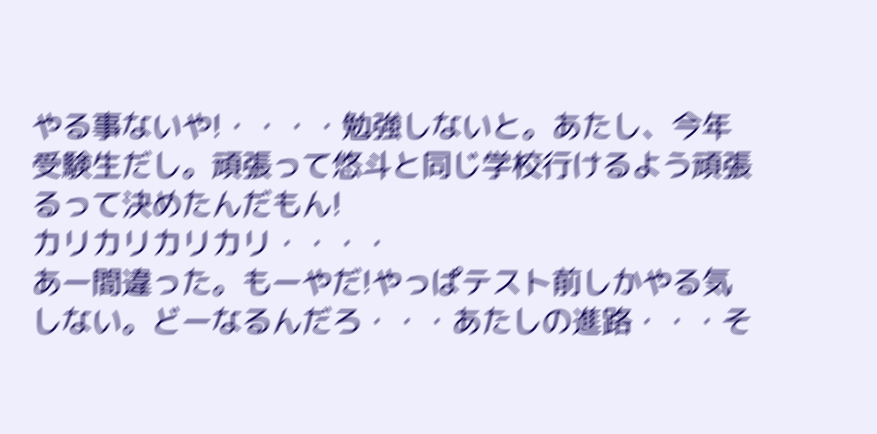やる事ないや!・・・・勉強しないと。あたし、今年受験生だし。頑張って悠斗と同じ学校行けるよう頑張るって決めたんだもん!
カリカリカリカリ・・・・
あー間違った。もーやだ!やっぱテスト前しかやる気しない。どーなるんだろ・・・あたしの進路・・・そ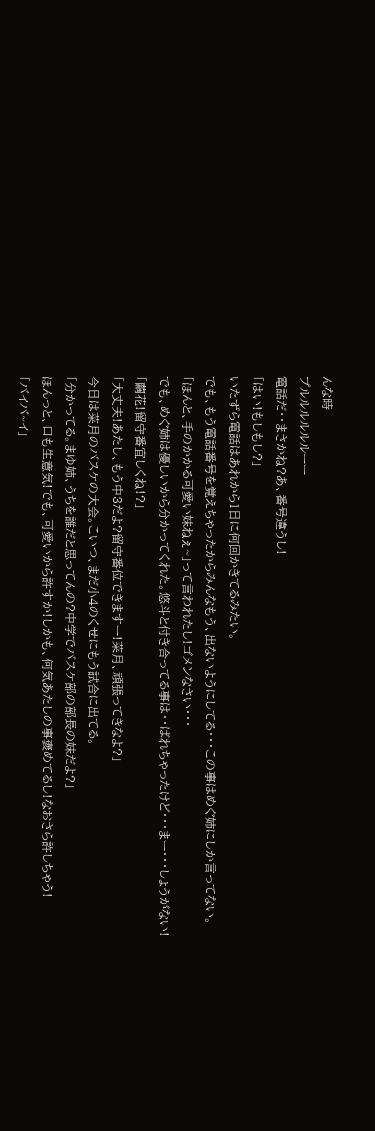んな時
プルルルルルルーー
電話だ・・まさかね?あ、番号違うし!
「はい!もしもし?」
いたずら電話はあれから1日に何回かきてるみたい。
でも、もう電話番号を覚えちゃったからみんなもう、出ないようにしてる・・・この事はめぐ姉にしか言ってない。
「ほんと、手のかかる可愛い妹ねぇ~」って言われたし!ゴメンなさい・・・
でも、めぐ姉は優しいから分かってくれた。悠斗と付き合ってる事は・・ばれちゃったけど・・・まー・・・しょうがない!
「繭花!留守番宜しくね!?」
「大丈夫!あたし、もう中3だよ?留守番位できますー!菜月、頑張ってきなよ?」
今日は菜月のバスケの大会。こいつ、まだ小4のくせにもう試合に出てる。
「分かってる。まゆ姉、うちを誰だと思ってんの?中学でバスケ部の部長の妹だよ?」
ほんっと、口も生意気!でも、可愛いから許すか!しかも、何気あたしの事褒めてるし!なおさら許しちゃう!
「バイバ~イ」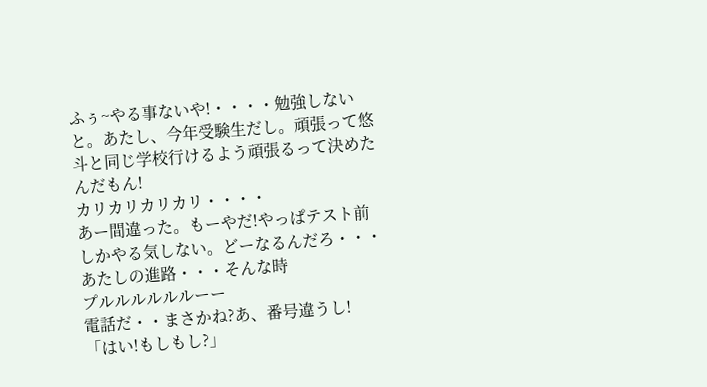ふぅ~やる事ないや!・・・・勉強しないと。あたし、今年受験生だし。頑張って悠斗と同じ学校行けるよう頑張るって決めたんだもん!
カリカリカリカリ・・・・
あー間違った。もーやだ!やっぱテスト前しかやる気しない。どーなるんだろ・・・あたしの進路・・・そんな時
プルルルルルルーー
電話だ・・まさかね?あ、番号違うし!
「はい!もしもし?」